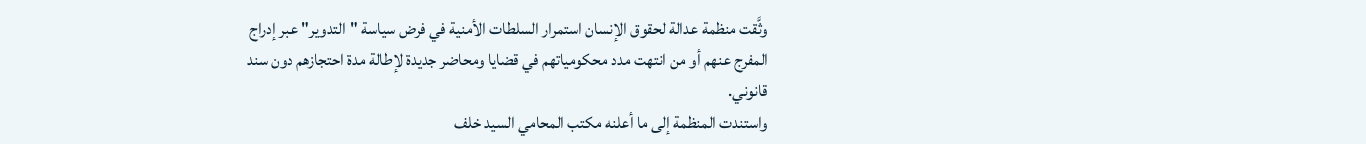وثَّقت منظمة عدالة لحقوق الإنسان استمرار السلطات الأمنية في فرض سياسة "التدوير" عبر إدراج المفرج عنهم أو من انتهت مدد محكومياتهم في قضايا ومحاضر جديدة لإطالة مدة احتجازهم دون سند قانوني.
واستندت المنظمة إلى ما أعلنه مكتب المحامي السيد خلف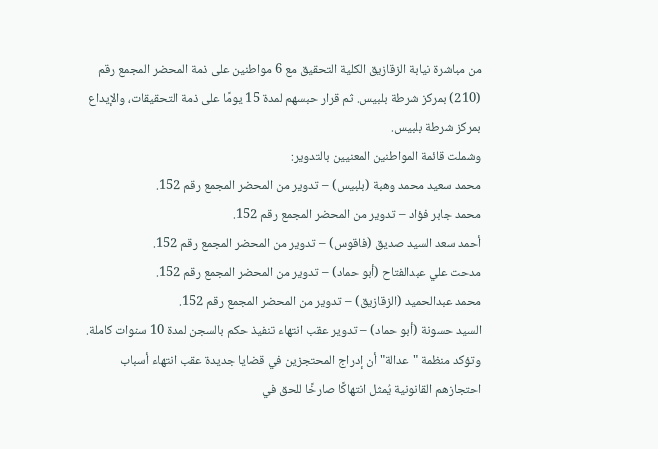من مباشرة نيابة الزقازيق الكلية التحقيق مع 6 مواطنين على ذمة المحضر المجمع رقم (210) بمركز شرطة بلبيس. ثم قرار حبسهم لمدة 15 يومًا على ذمة التحقيقات، والإيداع بمركز شرطة بلبيس.
وشملت قائمة المواطنين المعنيين بالتدوير:
محمد سعيد محمد وهبة (بلبيس) – تدوير من المحضر المجمع رقم 152.
محمد جابر فؤاد – تدوير من المحضر المجمع رقم 152.
أحمد سعد السيد صديق (فاقوس) – تدوير من المحضر المجمع رقم 152.
مدحت علي عبدالفتاح (أبو حماد) – تدوير من المحضر المجمع رقم 152.
محمد عبدالحميد (الزقازيق) – تدوير من المحضر المجمع رقم 152.
السيد حسونة (أبو حماد) – تدوير عقب انتهاء تنفيذ حكم بالسجن لمدة 10 سنوات كاملة.
وتؤكد منظمة "عدالة" أن إدراج المحتجزين في قضايا جديدة عقب انتهاء أسباب احتجازهم القانونية يُمثل انتهاكًا صارخًا للحق في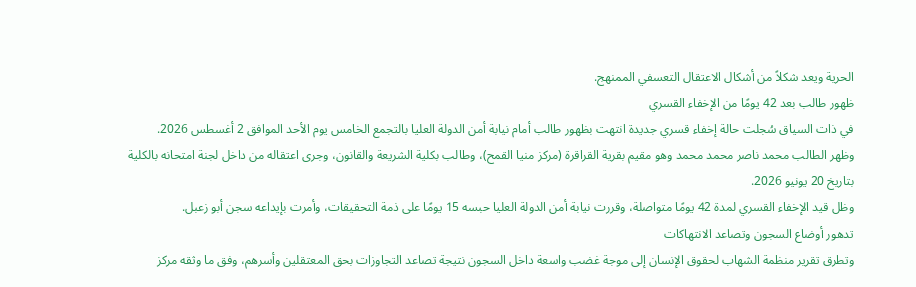الحرية ويعد شكلاً من أشكال الاعتقال التعسفي الممنهج.
ظهور طالب بعد 42 يومًا من الإخفاء القسري
في ذات السياق سُجلت حالة إخفاء قسري جديدة انتهت بظهور طالب أمام نيابة أمن الدولة العليا بالتجمع الخامس يوم الأحد الموافق 2 أغسطس 2026.
وظهر الطالب محمد ناصر محمد محمد وهو مقيم بقرية القراقرة (مركز منيا القمح)، وطالب بكلية الشريعة والقانون، وجرى اعتقاله من داخل لجنة امتحانه بالكلية بتاريخ 20 يونيو 2026.
وظل قيد الإخفاء القسري لمدة 42 يومًا متواصلة، وقررت نيابة أمن الدولة العليا حبسه 15 يومًا على ذمة التحقيقات، وأمرت بإيداعه سجن أبو زعبل.
تدهور أوضاع السجون وتصاعد الانتهاكات
وتطرق تقرير منظمة الشهاب لحقوق الإنسان إلى موجة غضب واسعة داخل السجون نتيجة تصاعد التجاوزات بحق المعتقلين وأسرهم، وفق ما وثقه مركز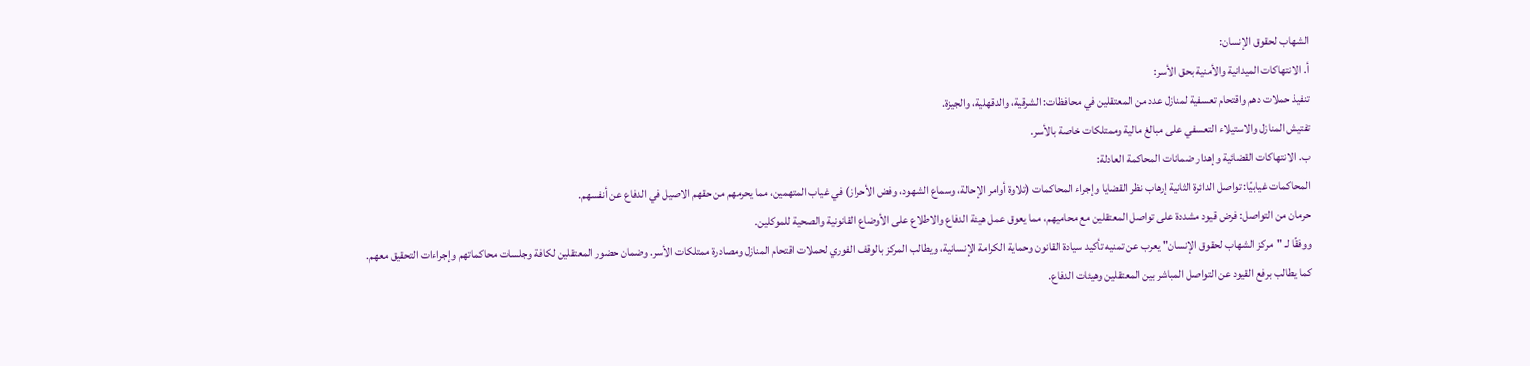الشهاب لحقوق الإنسان:
أ. الانتهاكات الميدانية والأمنية بحق الأسر:
تنفيذ حملات دهم واقتحام تعسفية لمنازل عدد من المعتقلين في محافظات: الشرقية، والدقهلية، والجيزة.
تفتيش المنازل والاستيلاء التعسفي على مبالغ مالية وممتلكات خاصة بالأسر.
ب. الانتهاكات القضائية وإهدار ضمانات المحاكمة العادلة:
المحاكمات غيابيًا: تواصل الدائرة الثانية إرهاب نظر القضايا وإجراء المحاكمات (تلاوة أوامر الإحالة، وسماع الشهود، وفض الأحراز) في غياب المتهمين، مما يحرمهم من حقهم الاصيل في الدفاع عن أنفسهم.
حرمان من التواصل: فرض قيود مشددة على تواصل المعتقلين مع محاميهم، مما يعوق عمل هيئة الدفاع والاطلاع على الأوضاع القانونية والصحية للموكلين.
ووفقًا لـ "مركز الشهاب لحقوق الإنسان" يعرب عن تمنيه تأكيد سيادة القانون وحماية الكرامة الإنسانية، ويطالب المركز بالوقف الفوري لحملات اقتحام المنازل ومصادرة ممتلكات الأسر. وضمان حضور المعتقلين لكافة وجلسات محاكماتهم وإجراءات التحقيق معهم.
كما يطالب برفع القيود عن التواصل المباشر بين المعتقلين وهيئات الدفاع.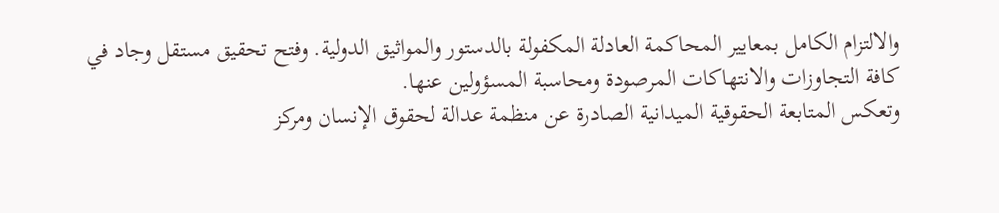والالتزام الكامل بمعايير المحاكمة العادلة المكفولة بالدستور والمواثيق الدولية. وفتح تحقيق مستقل وجاد في كافة التجاوزات والانتهاكات المرصودة ومحاسبة المسؤولين عنها.
وتعكس المتابعة الحقوقية الميدانية الصادرة عن منظمة عدالة لحقوق الإنسان ومركز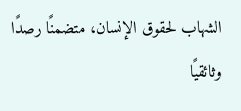الشهاب لحقوق الإنسان، متضمنًا رصدًا وثائقيًا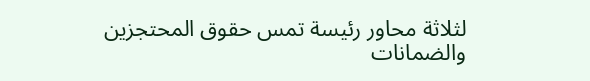لثلاثة محاور رئيسة تمس حقوق المحتجزين والضمانات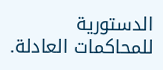الدستورية للمحاكمات العادلة.